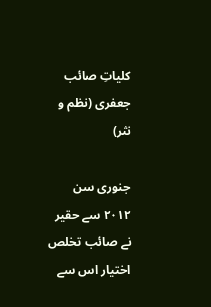کلیاتِ صائب جعفری (نظم و نثر)

جنوری سن ۲۰۱۲ سے حقیر نے صائب تخلص اختیار اس سے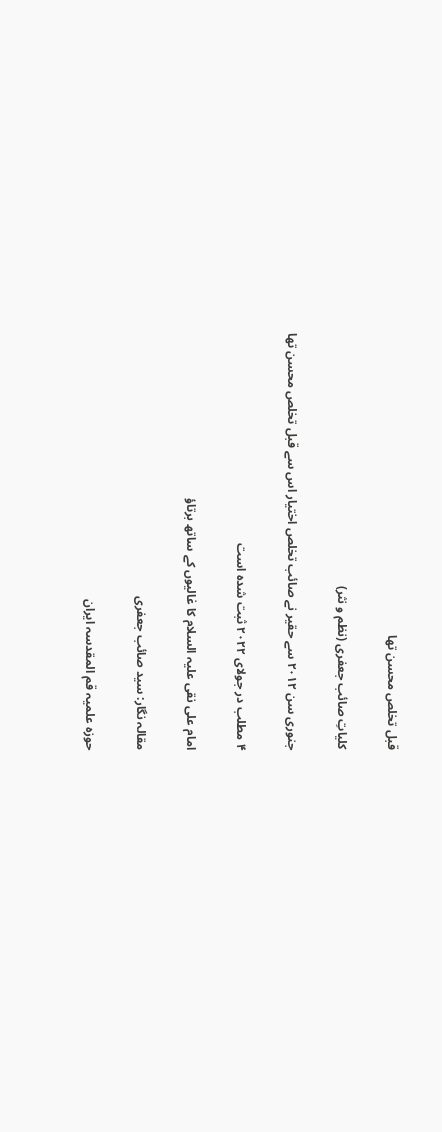قبل تخلص محسن تھا

کلیاتِ صائب جعفری (نظم و نثر)

جنوری سن ۲۰۱۲ سے حقیر نے صائب تخلص اختیار اس سے قبل تخلص محسن تھا

۴ مطلب در جولای ۲۰۲۲ ثبت شده است

امام علی نقی علیہ السلام کا غالیوں کے ساتھ برتاؤ

مقالہ نگار: سید صائب جعفری

حوزہ علمیہ قم المقدسہ ایران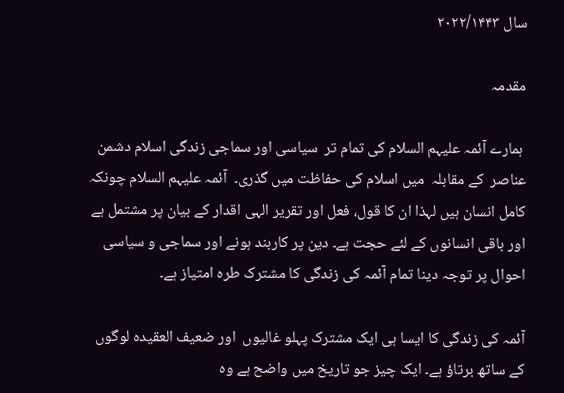سال ۲۰۲۲/۱۴۴۳

مقدمہ

 ہمارے آئمہ علیہم السلام کی تمام تر  سیاسی اور سماجی زندگی اسلام دشمن عناصر  کے مقابلہ  میں اسلام کی حفاظت میں گذری۔  آئمہ علیہم السلام چونکہ  کامل انسان ہیں لہذا ان کا قول، فعل اور تقریر الہی اقدار کے بیان پر مشتمل ہے اور باقی انسانوں کے لئے حجت ہے۔ دین پر کاربند ہونے اور سماجی و سیاسی احوال پر توجہ دینا تمام آئمہ کی زندگی کا مشترک طرہ امتیاز ہے۔

آئمہ کی زندگی کا ایسا ہی ایک مشترک پہلو غالیوں  اور ضعیف العقیدہ لوگوں کے ساتھ برتاؤ ہے۔ ایک چیز جو تاریخ میں واضح ہے وہ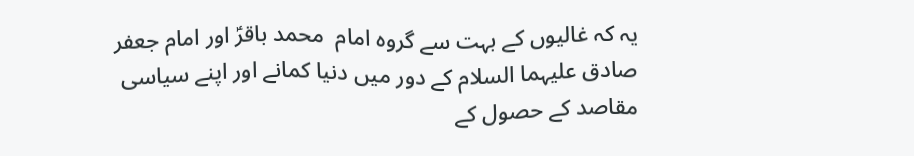یہ کہ غالیوں کے بہت سے گروہ امام  محمد باقرؑ اور امام جعفر صادق علیہما السلام کے دور میں دنیا کمانے اور اپنے سیاسی مقاصد کے حصول کے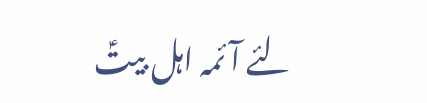لئے آئمہ اہل بیتؑ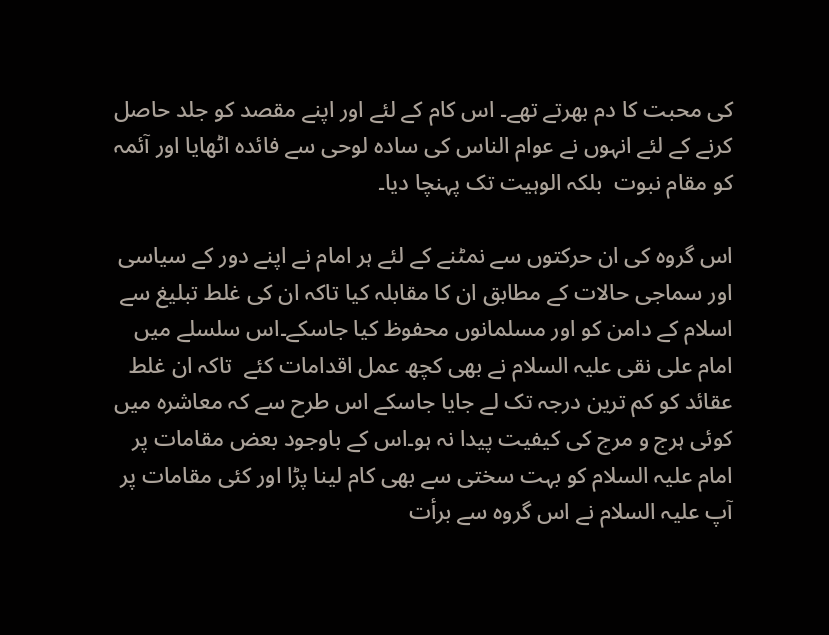کی محبت کا دم بھرتے تھے۔ اس کام کے لئے اور اپنے مقصد کو جلد حاصل کرنے کے لئے انہوں نے عوام الناس کی سادہ لوحی سے فائدہ اٹھایا اور آئمہ کو مقام نبوت  بلکہ الوہیت تک پہنچا دیا۔

اس گروہ کی ان حرکتوں سے نمٹنے کے لئے ہر امام نے اپنے دور کے سیاسی اور سماجی حالات کے مطابق ان کا مقابلہ کیا تاکہ ان کی غلط تبلیغ سے اسلام کے دامن کو اور مسلمانوں محفوظ کیا جاسکے۔اس سلسلے میں امام علی نقی علیہ السلام نے بھی کچھ عمل اقدامات کئے  تاکہ ان غلط عقائد کو کم ترین درجہ تک لے جایا جاسکے اس طرح سے کہ معاشرہ میں کوئی ہرج و مرج کی کیفیت پیدا نہ ہو۔اس کے باوجود بعض مقامات پر امام علیہ السلام کو بہت سختی سے بھی کام لینا پڑا اور کئی مقامات پر آپ علیہ السلام نے اس گروہ سے برأت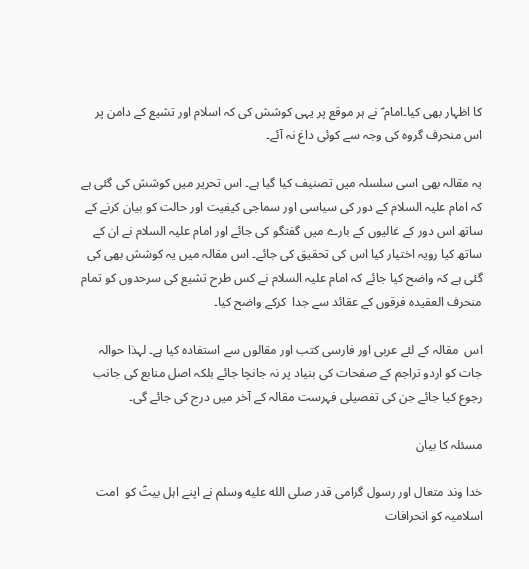کا اظہار بھی کیا۔امام ؑ نے ہر موقع پر یہی کوشش کی کہ اسلام اور تشیع کے دامن پر اس منحرف گروہ کی وجہ سے کوئی داغ نہ آئے۔

یہ مقالہ بھی اسی سلسلہ میں تصنیف کیا گیا ہے۔ اس تحریر میں کوشش کی گئی ہے کہ امام علیہ السلام کے دور کی سیاسی اور سماجی کیفیت اور حالت کو بیان کرنے کے ساتھ اس دور کے غالیوں کے بارے میں گفتگو کی جائے اور امام علیہ السلام نے ان کے ساتھ کیا رویہ اختیار کیا اس کی تحقیق کی جائے۔ اس مقالہ میں یہ کوشش بھی کی گئی ہے کہ واضح کیا جائے کہ امام علیہ السلام نے کس طرح تشیع کی سرحدوں کو تمام منحرف العقیدہ فرقوں کے عقائد سے جدا  کرکے واضح کیا۔

اس  مقالہ کے لئے عربی اور فارسی کتب اور مقالوں سے استفادہ کیا ہے۔ لہذا حوالہ جات کو اردو تراجم کے صفحات کی بنیاد پر نہ جانچا جائے بلکہ اصل منابع کی جانب رجوع کیا جائے جن کی تفصیلی فہرست مقالہ کے آخر میں درج کی جائے گی۔

مسئلہ کا بیان

خدا وند متعال اور رسول گرامی قدر صلى الله عليه وسلم نے اپنے اہل بیتؑ کو  امت اسلامیہ کو انحرافات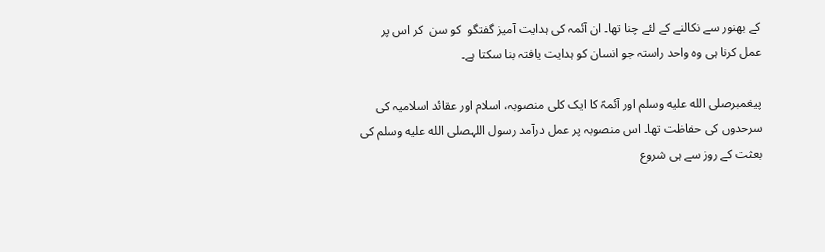کے بھنور سے نکالنے کے لئے چنا تھا۔ ان آئمہ کی ہدایت آمیز گفتگو  کو سن  کر اس پر عمل کرنا ہی وہ واحد راستہ جو انسان کو ہدایت یافتہ بنا سکتا ہے۔

پیغمبرصلى الله عليه وسلم اور آئمہؑ کا ایک کلی منصوبہ، اسلام اور عقائد اسلامیہ کی سرحدوں کی حفاظت تھا۔ اس منصوبہ پر عمل درآمد رسول اللہصلى الله عليه وسلم کی بعثت کے روز سے ہی شروع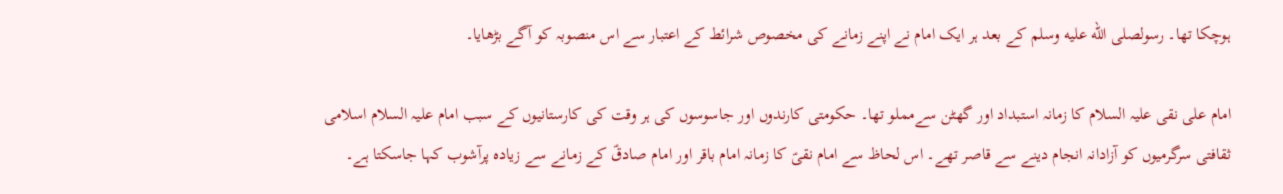ہوچکا تھا۔ رسولصلى الله عليه وسلم کے بعد ہر ایک امام نے اپنے زمانے کی مخصوص شرائط کے اعتبار سے اس منصوبہ کو آگے بڑھایا۔

امام علی نقی علیہ السلام کا زمانہ استبداد اور گھٹن سےمملو تھا۔ حکومتی کارندوں اور جاسوسوں کی ہر وقت کی کارستانیوں کے سبب امام علیہ السلام اسلامی ثقافتی سرگرمیوں کو آزادانہ انجام دینے سے قاصر تھے۔ اس لحاظ سے امام نقیؑ کا زمانہ امام باقر اور امام صادقؑ کے زمانے سے زیادہ پرآشوب کہا جاسکتا ہے۔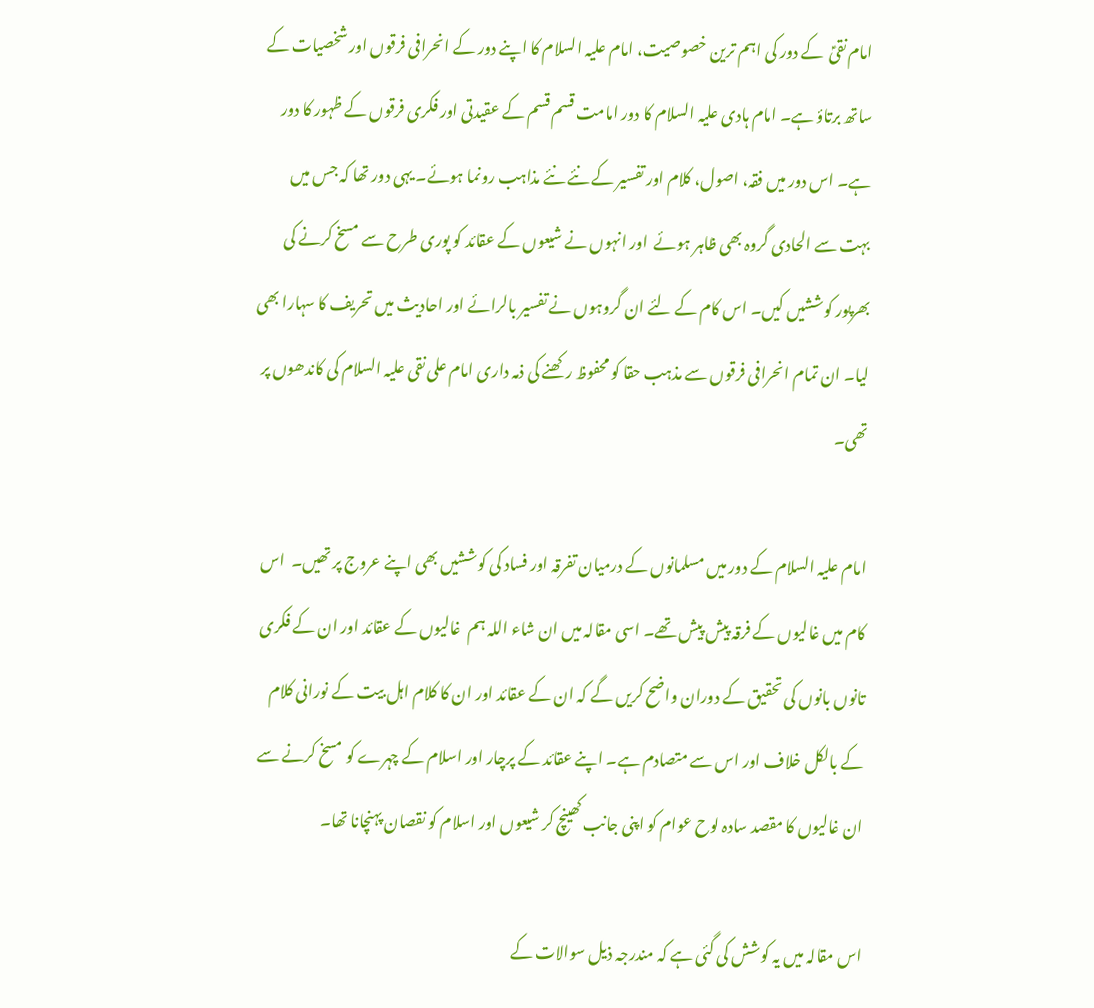امام نقیؑ  کے دور کی اہم ترین خصوصیت، امام علیہ السلام کا اپنے دور کے انحرافی فرقوں اور شخصیات کے ساتھ برتاؤ ہے۔ امام ہادی علیہ السلام کا دور امامت قسم قسم کے عقیدتی اور فکری فرقوں کے ظہور کا دور ہے۔ اس دور میں فقہ، اصول، کلام اور تفسیر کے نئے نئے مذاہب رونما ہوئے۔ یہی دور تھا کہ جس میں بہت سے الحادی گروہ بھی ظاہر ہوئے  اور انہوں نے شیعوں کے عقائد کو پوری طرح سے مسخ کرنے کی بھرپور کوششیں کیں۔ اس کام کے لئے ان گروہوں نے تفسیر بالرائے اور احادیث میں تحریف کا سہارا بھی لیا۔ ان تمام انحرافی فرقوں سے مذہب حقا کو محفوظ رکھنے کی ذمہ داری امام علی نقی علیہ السلام کی کاندھوں پر تھی۔

امام علیہ السلام کے دور میں مسلمانوں کے درمیان تفرقہ اور فساد کی کوششیں بھی اپنے عروج پر تھیں۔  اس کام میں غالیوں کے فرقہ پیش پیش تھے۔ اسی مقالہ میں ان شاء اللہ ہم  غالیوں کے عقائد اور ان کے فکری تانوں بانوں کی تحقیق کے دوران واضح کریں گے کہ ان کے عقائد اور ان کا کلام اہل بیت کے نورانی کلام کے بالکل خلاف اور اس سے متصادم ہے۔ اپنے عقائد کے پرچار اور اسلام کے چہرے کو مسخ کرنے سے ان غالیوں کا مقصد سادہ لوح عوام کو اپنی جانب کھینچ کر شیعوں اور اسلام کو نقصان پہنچانا تھا۔

اس مقالہ میں یہ کوشش کی گئی ہے کہ مندرجہ ذیل سوالات کے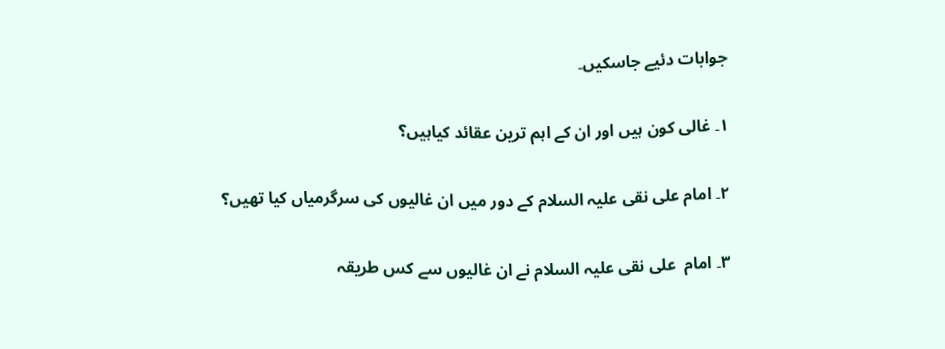جوابات دئیے جاسکیں۔

۱۔ غالی کون ہیں اور ان کے اہم ترین عقائد کیاہیں؟

۲۔ امام علی نقی علیہ السلام کے دور میں ان غالیوں کی سرگرمیاں کیا تھیں؟

۳۔ امام  علی نقی علیہ السلام نے ان غالیوں سے کس طریقہ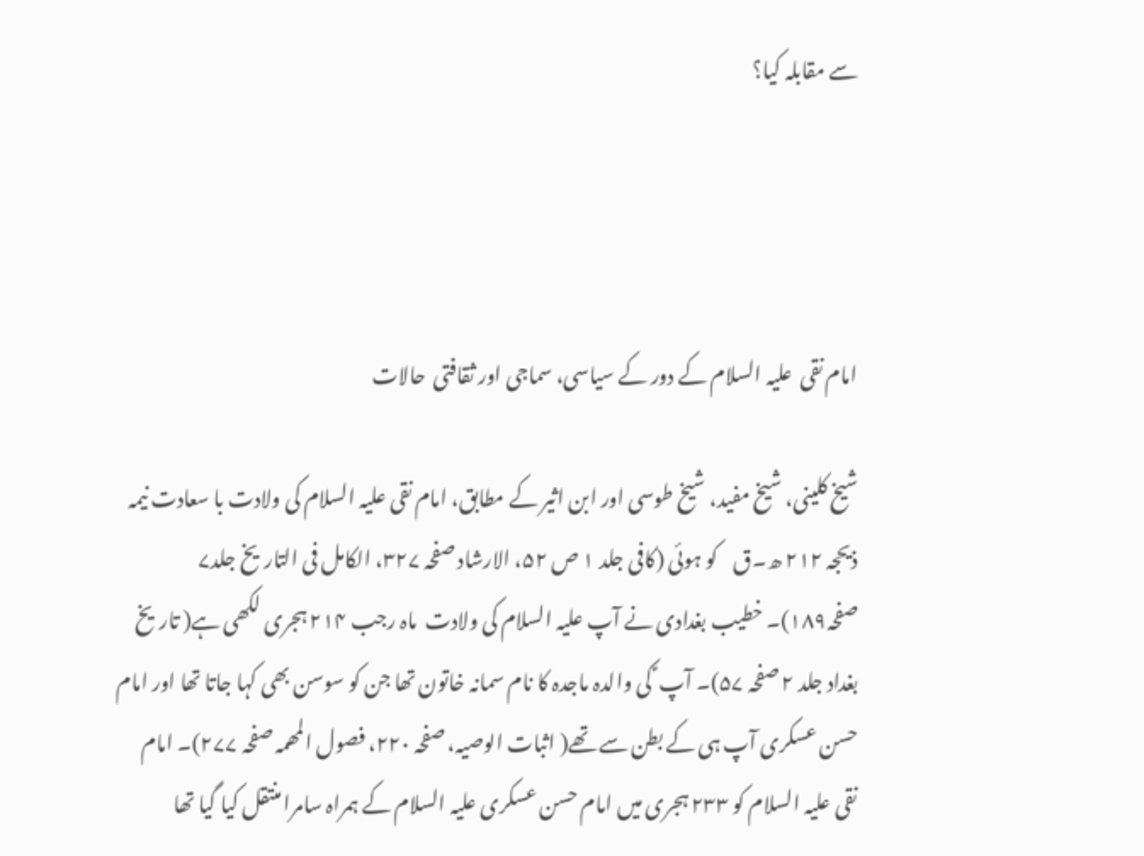سے مقابلہ کیا؟




امام نقی  علیہ السلام کے دور کے سیاسی، سماجی اور ثقافتی  حالات

شیخ کلینی، شیخ مفید، شیخ طوسی اور ابن اثیر کے مطابق، امام نقی علیہ السلام کی ولادت با سعادت نیمہ ذیحجہ ۲۱۲ ھ۔ق    کو ہوئی (کافی جلد ۱ ص ۵۲، الارشاد صفحہ ۳۲۷، الکامل فی التاریخ جلد۷ صفحہ۱۸۹)۔ خطیب بغدادی نے آپ علیہ السلام کی ولادت  ماہ رجب ۲۱۴ ہجری لکھی ہے( تاریخ بغداد جلد ۲ صفحہ ۵۷)۔ آپ ؑ کی والدہ ماجدہ کا نام سمانہ خاتون تھا جن کو سوسن بھی کہا جاتا تھا اور امام حسن عسکری آپ ہی کے بطن سے تھے( اثبات الوصیہ، صفحہ ۲۲۰، فصول المھمہ صفحہ ۲۷۷)۔ امام  نقی علیہ السلام کو ۲۳۳ ہجری میں امام حسن عسکری علیہ السلام کے ہمراہ سامرا منتقل کیا گیا تھا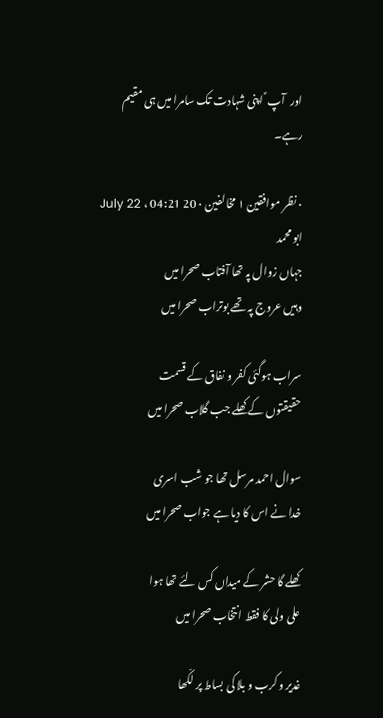اور  آپ ؑ اپنی شہادت تک سامرا میں ہی مقیم رہے۔

۰ نظر موافقین ۱ مخالفین ۰ 20 July 22 ، 04:21
ابو محمد
جہاں زوال پہ تھا آفتاب صحرا میں
وہیں عروج پہ تھے بوتراب صحرا میں

سراب ہوگئی کفر و نفاق کے قسمت
حقیقتوں کے کھلے جب گلاب صحرا میں

سوال احمد مرسل تھا جو شب اسری
خدا نے اس کا دیا ہے جواب صحرا میں

کھلے گا حشر کے میداں کس لئے تھا ہوا
علی ولی کا فقط انتخاب صحرا میں

غدیر و کرب و بلا کی بساط پر لکّھا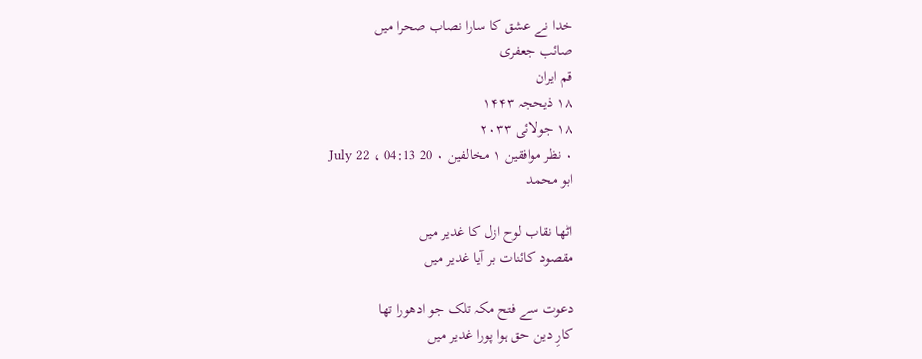خدا نے عشق کا سارا نصاب صحرا میں
صائب جعفری
قم ایران
۱۸ ذیحجہ ۱۴۴۳
۱۸ جولائی ۲۰۳۳
۰ نظر موافقین ۱ مخالفین ۰ 20 July 22 ، 04:13
ابو محمد

اٹھا نقاب لوح ازل کا غدیر میں
مقصود کائنات بر آیا غدیر میں

دعوت سے فتح مکہ تلک جو ادھورا تھا
کارِ دین حق ہوا پورا غدیر میں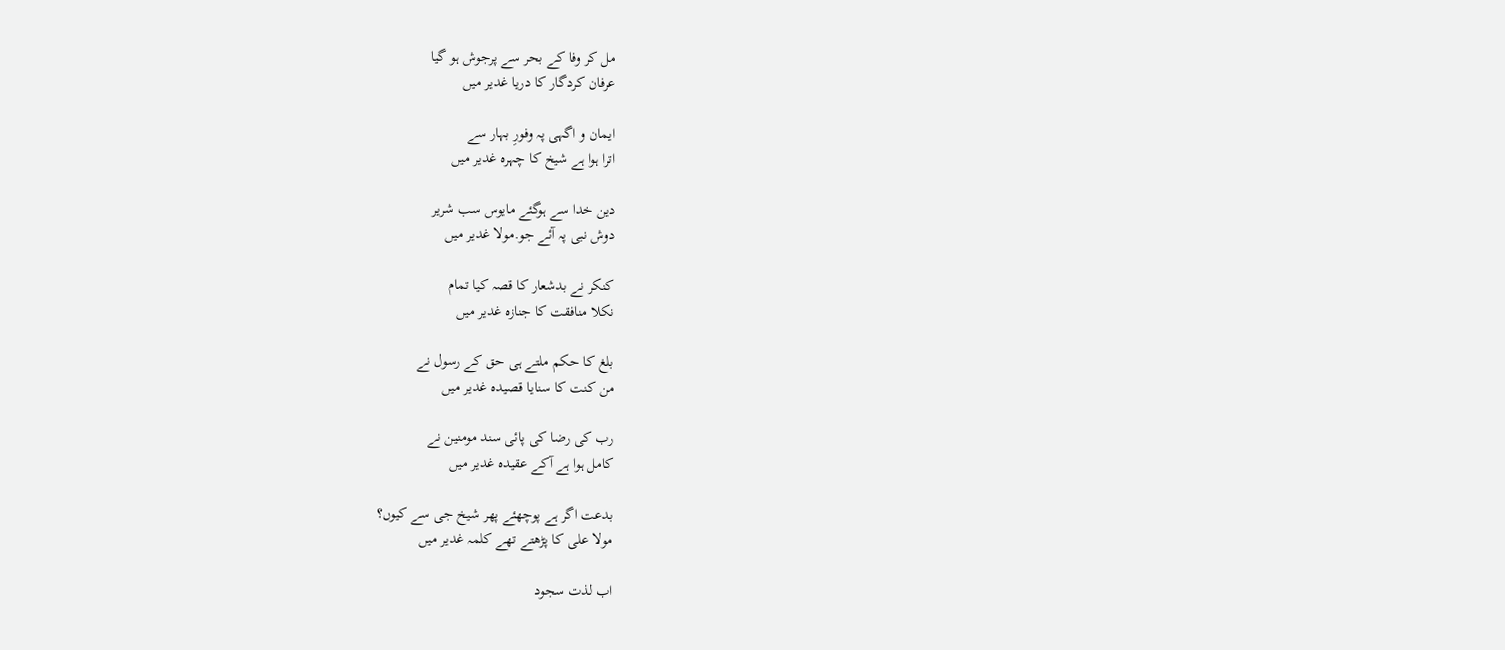مل کر وفا کے بحر سے پرجوش ہو گیا
عرفان کردگار کا دریا غدیر میں

ایمان و اگہی پہ وفورِ بہار سے
اترا ہوا ہے شیخ کا چہرہ غدیر میں

دین خدا سے ہوگئے مایوس سب شریر
دوش نبی پہ آئے جو.مولا غدیر میں

کنکر نے بدشعار کا قصہ کیا تمام
نکلا منافقت کا جنازہ غدیر میں

بلغ کا حکم ملتے ہی حق کے رسول نے
من کنت کا سنایا قصیدہ غدیر میں

رب کی رضا کی پائی سند مومنین نے
کامل ہوا ہے آکے عقیدہ غدیر میں

بدعت اگر ہے پوچھئے پھر شیخ جی سے کیوں؟
مولا علی کا پڑھتے تھے کلمہ غدیر میں

اب لذت سجود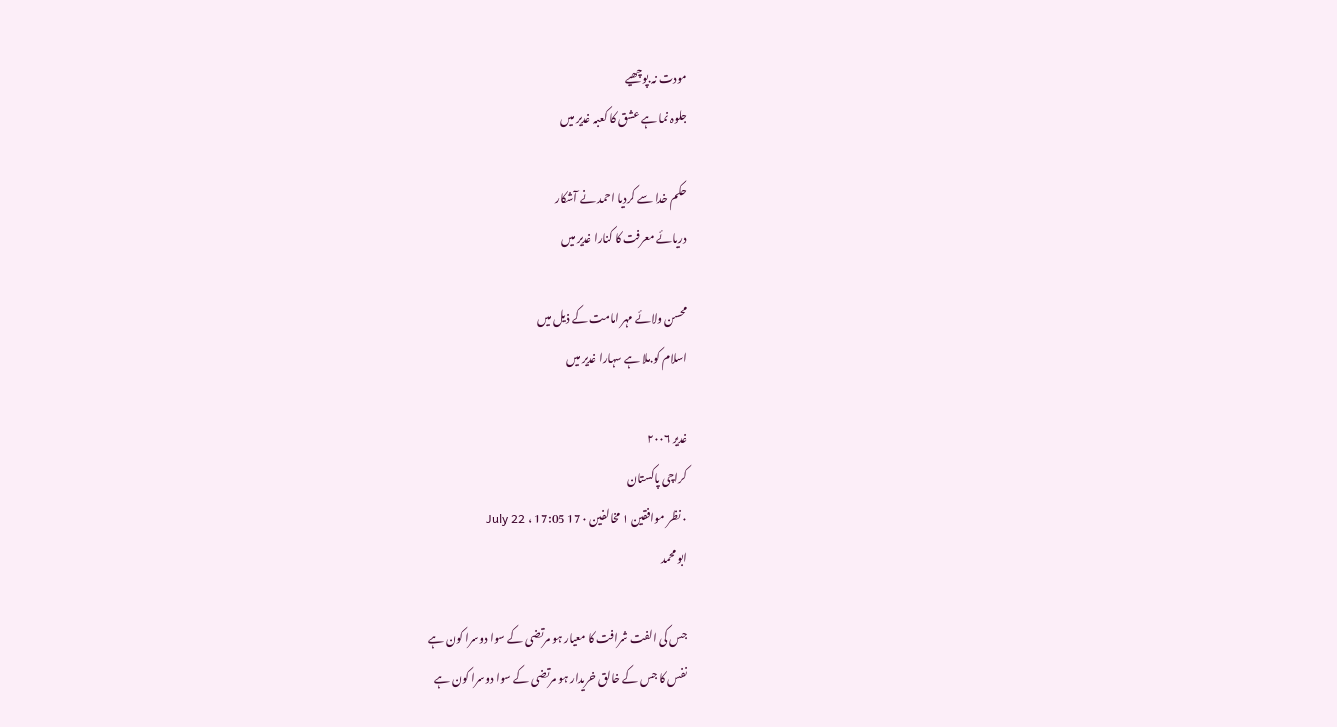مودت نہ.پوچھیے
جلوہ نما ہے عشق کا کعبہ غدیر میں

حکم خدا سے کردیا احمد نے آشکار
دریائے معرفت کا کنارا غدیر میں

محسن ولائے مہر امامت کے ذیل میں
اسلام کو.ملا ہے سہارا غدیر میں

غدیر ۲۰۰۶
کراچی پاکستان
۰ نظر موافقین ۱ مخالفین ۰ 17 July 22 ، 17:05
ابو محمد

جس کی الفت شرافت کا معیار ہو مرتضی کے سوا دوسرا کون ہے
نفس کا جس کے خالق خریدار ہو مرتضی کے سوا دوسرا کون ہے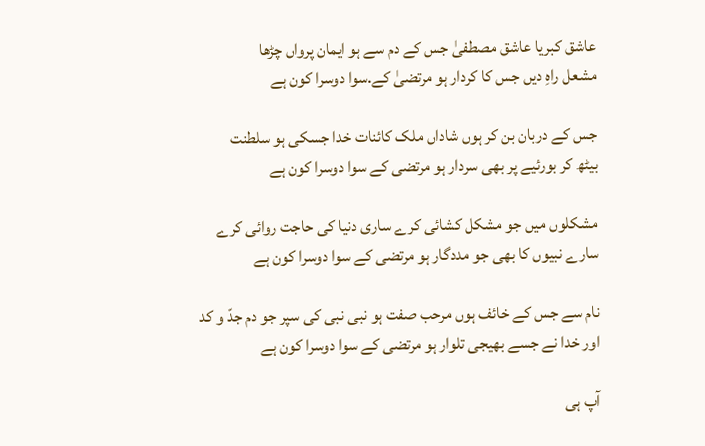عاشق کبریا عاشق مصطفیٰ جس کے دم سے ہو ایمان پرواں چڑھا
مشعل راہِ دیں جس کا کردار ہو مرتضیٰ کے.سوا دوسرا کون ہے

جس کے دربان بن کر ہوں شاداں ملک کائنات خدا جسکی ہو سلطنت
بیٹھ کر بورئیے پر بھی سردار ہو مرتضی کے سوا دوسرا کون ہے

مشکلوں میں جو مشکل کشائی کرے ساری دنیا کی حاجت روائی کرے
سارے نبیوں کا بھی جو مددگار ہو مرتضی کے سوا دوسرا کون ہے

نام سے جس کے خائف ہوں مرحب صفت ہو نبی نبی کی سپر جو دم جدّ و کد
اور خدا نے جسے بھیجی تلوار ہو مرتضی کے سوا دوسرا کون ہے

آپ ہی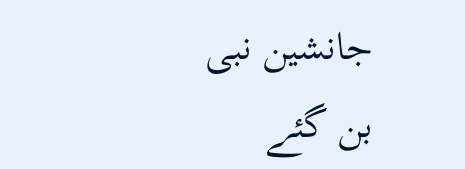جانشین نبی بن گئے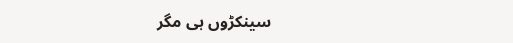سینکڑوں ہی مگر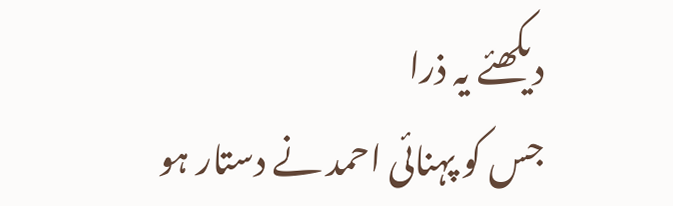دیکھئے یہ ذرا
جس کو پہنائی احمد نے دستار ہو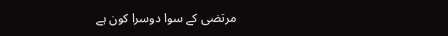مرتضی کے سوا دوسرا کون ہے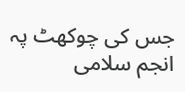جس کی چوکھٹ پہ انجم سلامی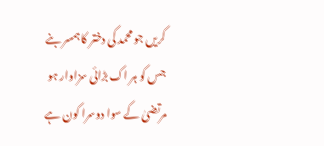کریں جو محمد کی دختر کا ہمسر بنے
جس کو ہر اک بڑائی سزاوار ہو مرتضیٰ کے سوا دوسرا کون ہے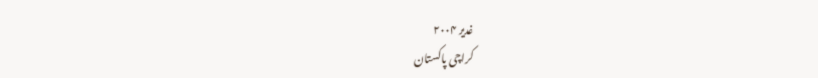غدیر ۲۰۰۴
کراچی پاکستان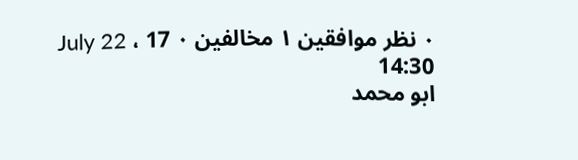۰ نظر موافقین ۱ مخالفین ۰ 17 July 22 ، 14:30
ابو محمد